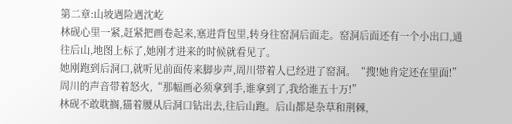第二章:山坡遇险遇沈屹
林砚心里一紧,赶紧把画卷起来,塞进背包里,转身往窑洞后面走。窑洞后面还有一个小出口,通往后山,地图上标了,她刚才进来的时候就看见了。
她刚跑到后洞口,就听见前面传来脚步声,周川带着人已经进了窑洞。“搜!她肯定还在里面!”周川的声音带着怒火,“那幅画必须拿到手,谁拿到了,我给谁五十万!”
林砚不敢耽搁,猫着腰从后洞口钻出去,往后山跑。后山都是杂草和荆棘,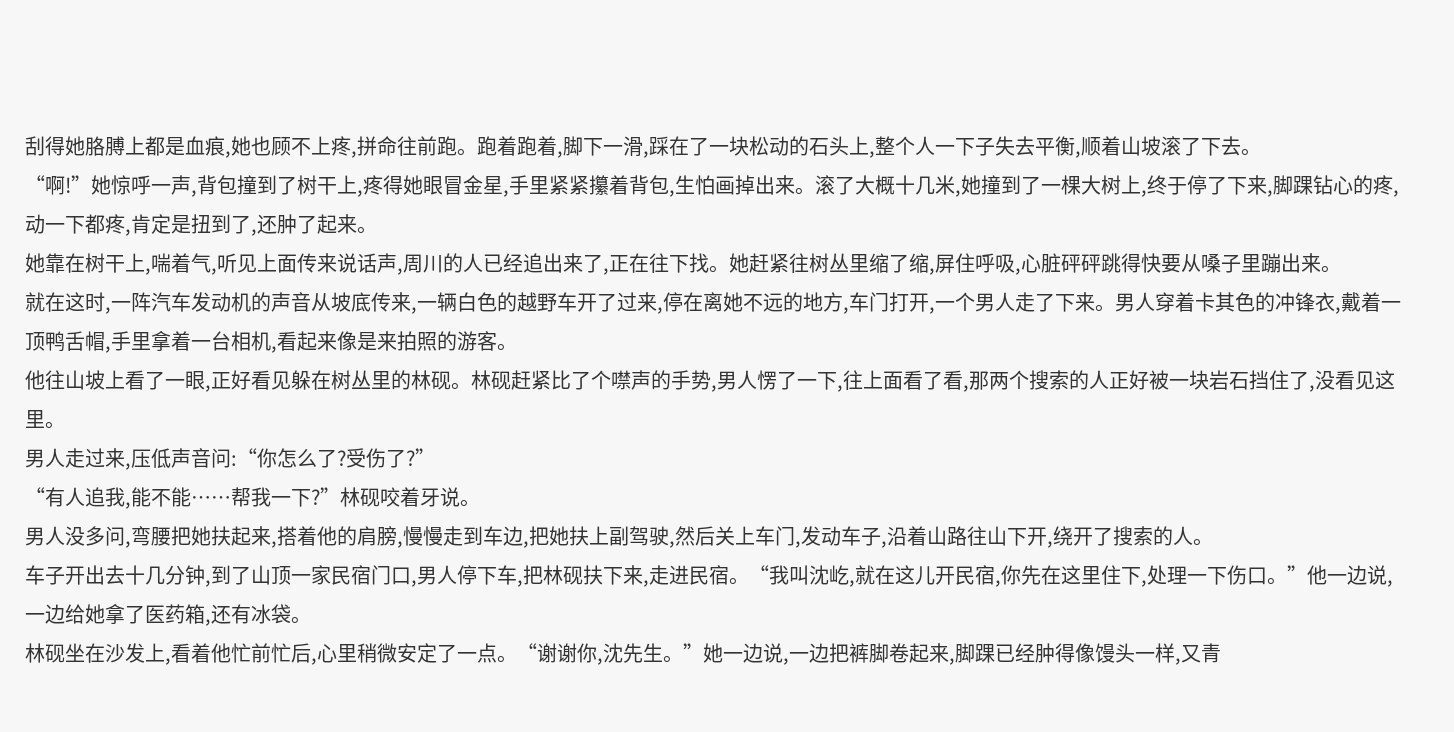刮得她胳膊上都是血痕,她也顾不上疼,拼命往前跑。跑着跑着,脚下一滑,踩在了一块松动的石头上,整个人一下子失去平衡,顺着山坡滚了下去。
“啊!”她惊呼一声,背包撞到了树干上,疼得她眼冒金星,手里紧紧攥着背包,生怕画掉出来。滚了大概十几米,她撞到了一棵大树上,终于停了下来,脚踝钻心的疼,动一下都疼,肯定是扭到了,还肿了起来。
她靠在树干上,喘着气,听见上面传来说话声,周川的人已经追出来了,正在往下找。她赶紧往树丛里缩了缩,屏住呼吸,心脏砰砰跳得快要从嗓子里蹦出来。
就在这时,一阵汽车发动机的声音从坡底传来,一辆白色的越野车开了过来,停在离她不远的地方,车门打开,一个男人走了下来。男人穿着卡其色的冲锋衣,戴着一顶鸭舌帽,手里拿着一台相机,看起来像是来拍照的游客。
他往山坡上看了一眼,正好看见躲在树丛里的林砚。林砚赶紧比了个噤声的手势,男人愣了一下,往上面看了看,那两个搜索的人正好被一块岩石挡住了,没看见这里。
男人走过来,压低声音问:“你怎么了?受伤了?”
“有人追我,能不能……帮我一下?”林砚咬着牙说。
男人没多问,弯腰把她扶起来,搭着他的肩膀,慢慢走到车边,把她扶上副驾驶,然后关上车门,发动车子,沿着山路往山下开,绕开了搜索的人。
车子开出去十几分钟,到了山顶一家民宿门口,男人停下车,把林砚扶下来,走进民宿。“我叫沈屹,就在这儿开民宿,你先在这里住下,处理一下伤口。”他一边说,一边给她拿了医药箱,还有冰袋。
林砚坐在沙发上,看着他忙前忙后,心里稍微安定了一点。“谢谢你,沈先生。”她一边说,一边把裤脚卷起来,脚踝已经肿得像馒头一样,又青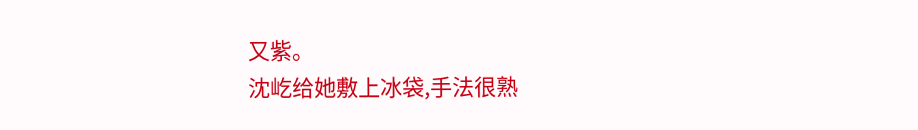又紫。
沈屹给她敷上冰袋,手法很熟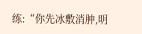练:“你先冰敷消肿,明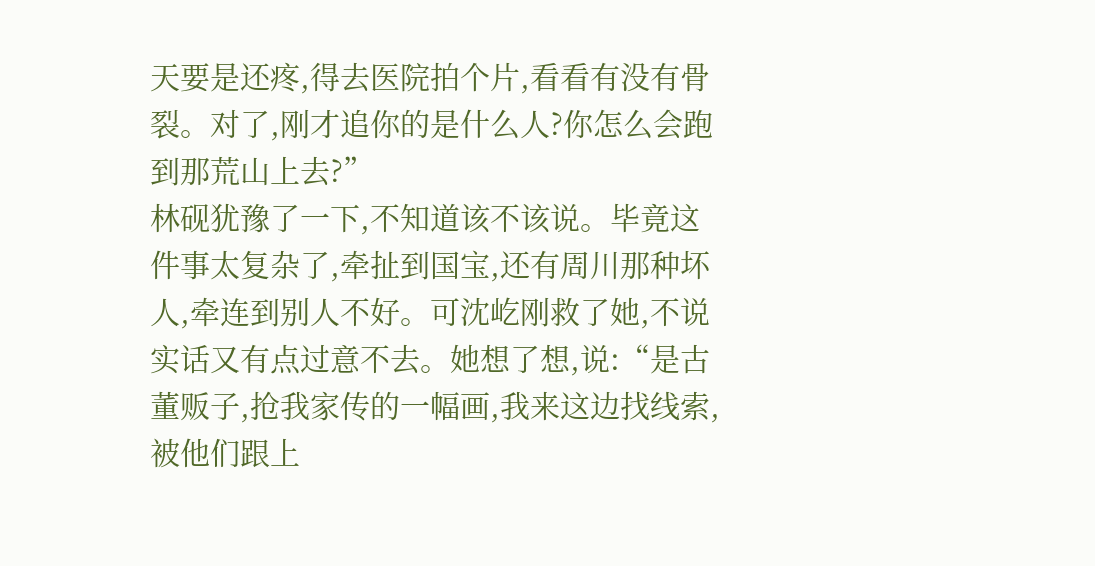天要是还疼,得去医院拍个片,看看有没有骨裂。对了,刚才追你的是什么人?你怎么会跑到那荒山上去?”
林砚犹豫了一下,不知道该不该说。毕竟这件事太复杂了,牵扯到国宝,还有周川那种坏人,牵连到别人不好。可沈屹刚救了她,不说实话又有点过意不去。她想了想,说:“是古董贩子,抢我家传的一幅画,我来这边找线索,被他们跟上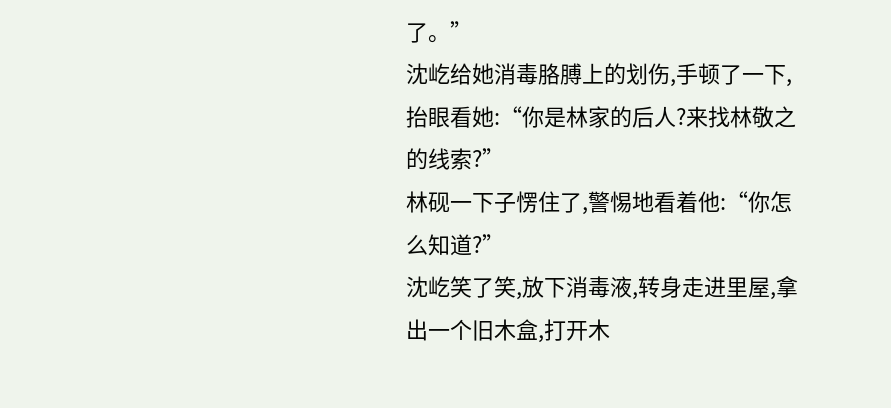了。”
沈屹给她消毒胳膊上的划伤,手顿了一下,抬眼看她:“你是林家的后人?来找林敬之的线索?”
林砚一下子愣住了,警惕地看着他:“你怎么知道?”
沈屹笑了笑,放下消毒液,转身走进里屋,拿出一个旧木盒,打开木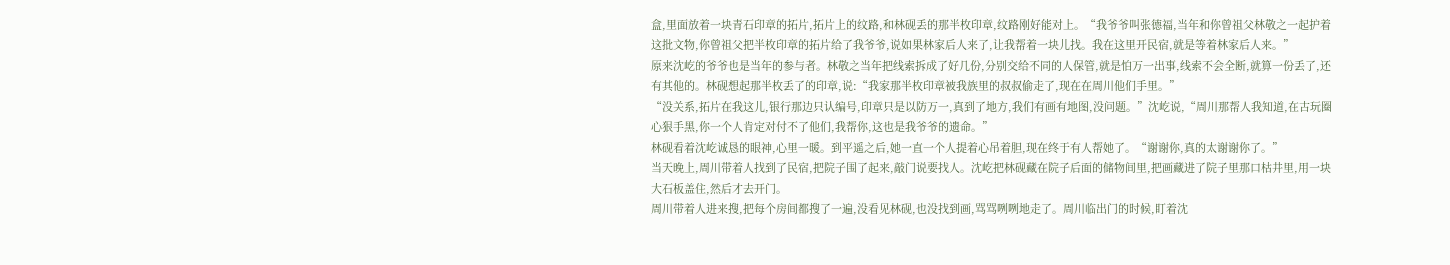盒,里面放着一块青石印章的拓片,拓片上的纹路,和林砚丢的那半枚印章,纹路刚好能对上。“我爷爷叫张德福,当年和你曾祖父林敬之一起护着这批文物,你曾祖父把半枚印章的拓片给了我爷爷,说如果林家后人来了,让我帮着一块儿找。我在这里开民宿,就是等着林家后人来。”
原来沈屹的爷爷也是当年的参与者。林敬之当年把线索拆成了好几份,分别交给不同的人保管,就是怕万一出事,线索不会全断,就算一份丢了,还有其他的。林砚想起那半枚丢了的印章,说:“我家那半枚印章被我族里的叔叔偷走了,现在在周川他们手里。”
“没关系,拓片在我这儿,银行那边只认编号,印章只是以防万一,真到了地方,我们有画有地图,没问题。”沈屹说,“周川那帮人我知道,在古玩圈心狠手黑,你一个人肯定对付不了他们,我帮你,这也是我爷爷的遗命。”
林砚看着沈屹诚恳的眼神,心里一暖。到平遥之后,她一直一个人提着心吊着胆,现在终于有人帮她了。“谢谢你,真的太谢谢你了。”
当天晚上,周川带着人找到了民宿,把院子围了起来,敲门说要找人。沈屹把林砚藏在院子后面的储物间里,把画藏进了院子里那口枯井里,用一块大石板盖住,然后才去开门。
周川带着人进来搜,把每个房间都搜了一遍,没看见林砚,也没找到画,骂骂咧咧地走了。周川临出门的时候,盯着沈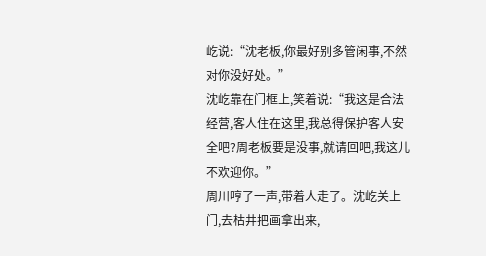屹说:“沈老板,你最好别多管闲事,不然对你没好处。”
沈屹靠在门框上,笑着说:“我这是合法经营,客人住在这里,我总得保护客人安全吧?周老板要是没事,就请回吧,我这儿不欢迎你。”
周川哼了一声,带着人走了。沈屹关上门,去枯井把画拿出来,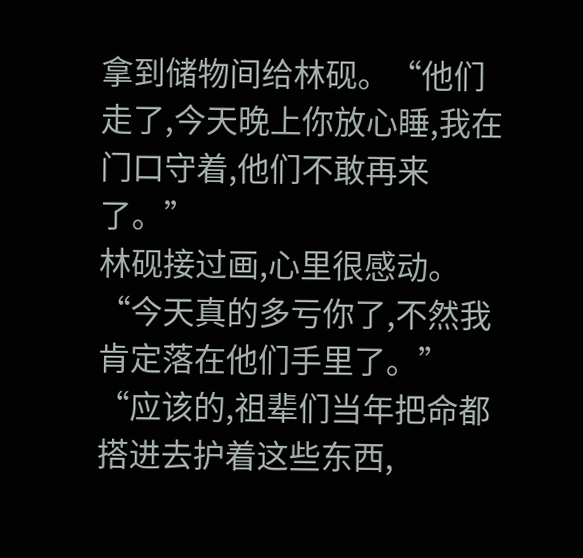拿到储物间给林砚。“他们走了,今天晚上你放心睡,我在门口守着,他们不敢再来了。”
林砚接过画,心里很感动。“今天真的多亏你了,不然我肯定落在他们手里了。”
“应该的,祖辈们当年把命都搭进去护着这些东西,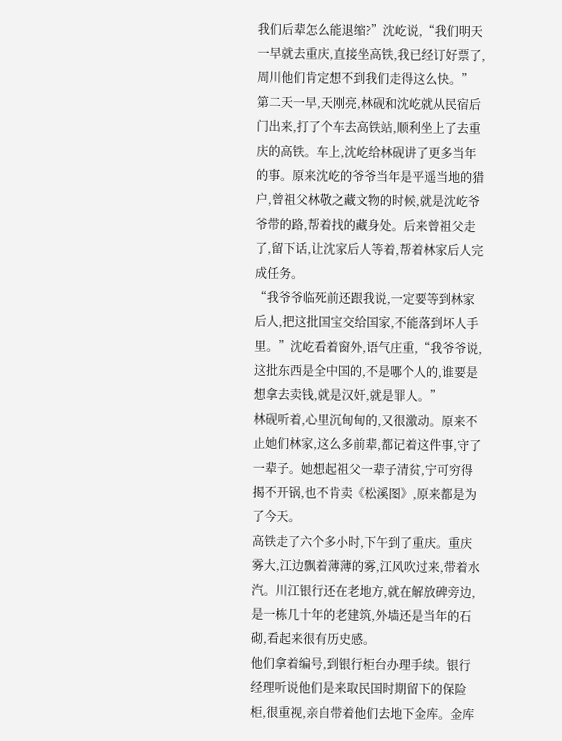我们后辈怎么能退缩?”沈屹说,“我们明天一早就去重庆,直接坐高铁,我已经订好票了,周川他们肯定想不到我们走得这么快。”
第二天一早,天刚亮,林砚和沈屹就从民宿后门出来,打了个车去高铁站,顺利坐上了去重庆的高铁。车上,沈屹给林砚讲了更多当年的事。原来沈屹的爷爷当年是平遥当地的猎户,曾祖父林敬之藏文物的时候,就是沈屹爷爷带的路,帮着找的藏身处。后来曾祖父走了,留下话,让沈家后人等着,帮着林家后人完成任务。
“我爷爷临死前还跟我说,一定要等到林家后人,把这批国宝交给国家,不能落到坏人手里。”沈屹看着窗外,语气庄重,“我爷爷说,这批东西是全中国的,不是哪个人的,谁要是想拿去卖钱,就是汉奸,就是罪人。”
林砚听着,心里沉甸甸的,又很激动。原来不止她们林家,这么多前辈,都记着这件事,守了一辈子。她想起祖父一辈子清贫,宁可穷得揭不开锅,也不肯卖《松溪图》,原来都是为了今天。
高铁走了六个多小时,下午到了重庆。重庆雾大,江边飘着薄薄的雾,江风吹过来,带着水汽。川江银行还在老地方,就在解放碑旁边,是一栋几十年的老建筑,外墙还是当年的石砌,看起来很有历史感。
他们拿着编号,到银行柜台办理手续。银行经理听说他们是来取民国时期留下的保险柜,很重视,亲自带着他们去地下金库。金库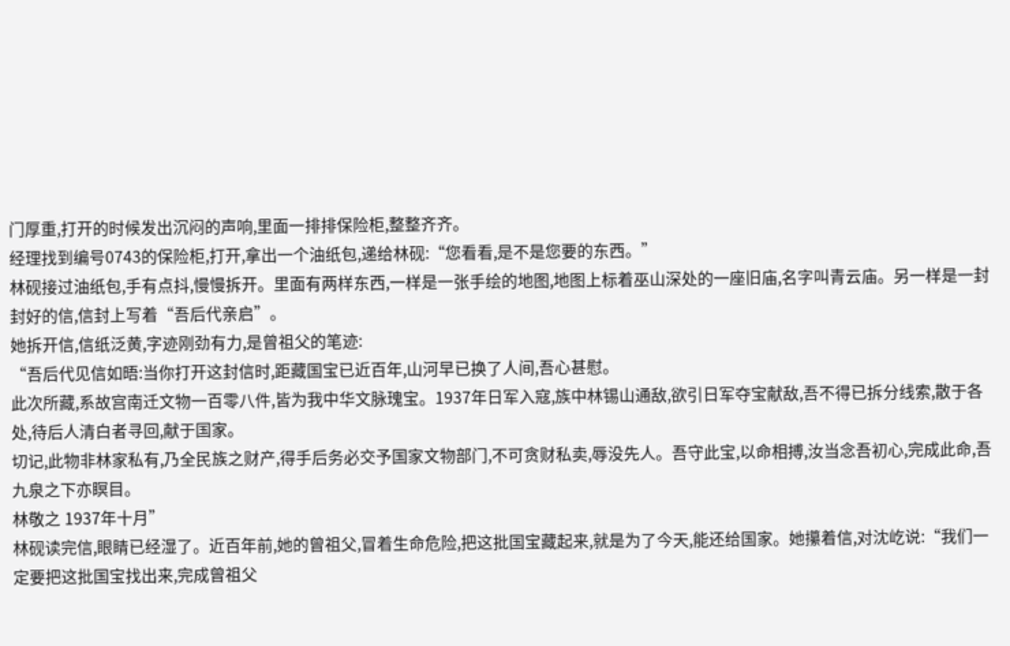门厚重,打开的时候发出沉闷的声响,里面一排排保险柜,整整齐齐。
经理找到编号0743的保险柜,打开,拿出一个油纸包,递给林砚:“您看看,是不是您要的东西。”
林砚接过油纸包,手有点抖,慢慢拆开。里面有两样东西,一样是一张手绘的地图,地图上标着巫山深处的一座旧庙,名字叫青云庙。另一样是一封封好的信,信封上写着“吾后代亲启”。
她拆开信,信纸泛黄,字迹刚劲有力,是曾祖父的笔迹:
“吾后代见信如晤:当你打开这封信时,距藏国宝已近百年,山河早已换了人间,吾心甚慰。
此次所藏,系故宫南迁文物一百零八件,皆为我中华文脉瑰宝。1937年日军入寇,族中林锡山通敌,欲引日军夺宝献敌,吾不得已拆分线索,散于各处,待后人清白者寻回,献于国家。
切记,此物非林家私有,乃全民族之财产,得手后务必交予国家文物部门,不可贪财私卖,辱没先人。吾守此宝,以命相搏,汝当念吾初心,完成此命,吾九泉之下亦瞑目。
林敬之 1937年十月”
林砚读完信,眼睛已经湿了。近百年前,她的曾祖父,冒着生命危险,把这批国宝藏起来,就是为了今天,能还给国家。她攥着信,对沈屹说:“我们一定要把这批国宝找出来,完成曾祖父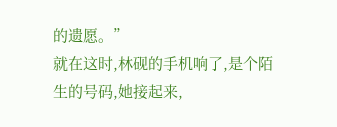的遗愿。”
就在这时,林砚的手机响了,是个陌生的号码,她接起来,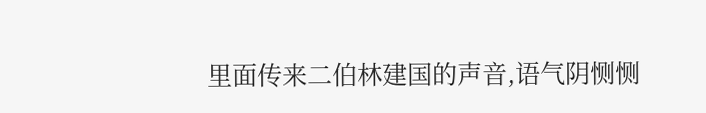里面传来二伯林建国的声音,语气阴恻恻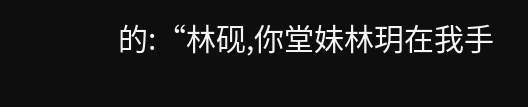的:“林砚,你堂妹林玥在我手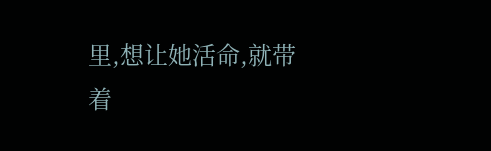里,想让她活命,就带着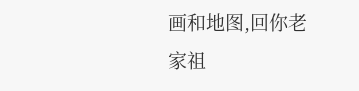画和地图,回你老家祖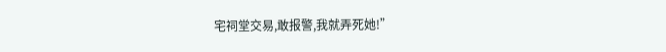宅祠堂交易,敢报警,我就弄死她!”